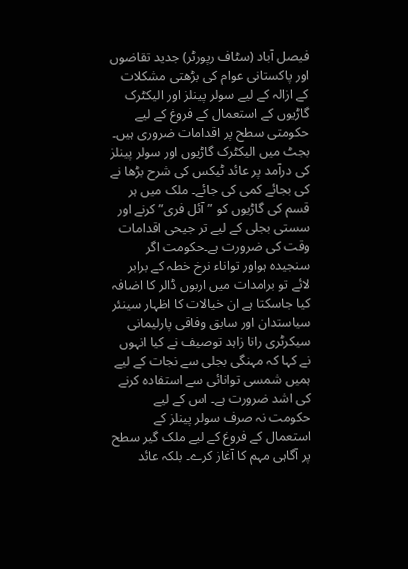فیصل آباد (سٹاف رپورٹر) جدید تقاضوں اور پاکستانی عوام کی بڑھتی مشکلات کے ازالہ کے لیے سولر پینلز اور الیکٹرک گاڑیوں کے استعمال کے فروغ کے لیے حکومتی سطح پر اقدامات ضروری ہیں۔ بجٹ میں الیکٹرک گاڑیوں اور سولر پینلز کی درآمد پر عائد ٹیکس کی شرح بڑھا نے کی بجائے کمی کی جائے۔ ملک میں ہر قسم کی گاڑیوں کو ”آئل فری” کرنے اور سستی بجلی کے لیے تر جیحی اقدامات وقت کی ضرورت ہے۔حکومت اگر سنجیدہ ہواور تواناء نرخ خطہ کے برابر لائے تو برامدات میں اربوں ڈالر کا اضافہ کیا جاسکتا ہے ان خیالات کا اظہار سینئر سیاستدان اور سابق وفاقی پارلیمانی سیکرٹری رانا زاہد توصیف نے کیا انہوں نے کہا کہ مہنگی بجلی سے نجات کے لیے ہمیں شمسی توانائی سے استفادہ کرنے کی اشد ضرورت ہے۔ اس کے لیے حکومت نہ صرف سولر پینلز کے استعمال کے فروغ کے لیے ملک گیر سطح پر آگاہی مہم کا آغاز کرے۔ بلکہ عائد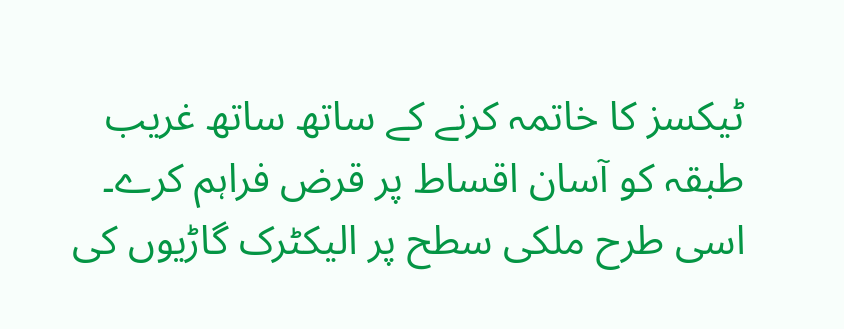ٹیکسز کا خاتمہ کرنے کے ساتھ ساتھ غریب طبقہ کو آسان اقساط پر قرض فراہم کرے۔ اسی طرح ملکی سطح پر الیکٹرک گاڑیوں کی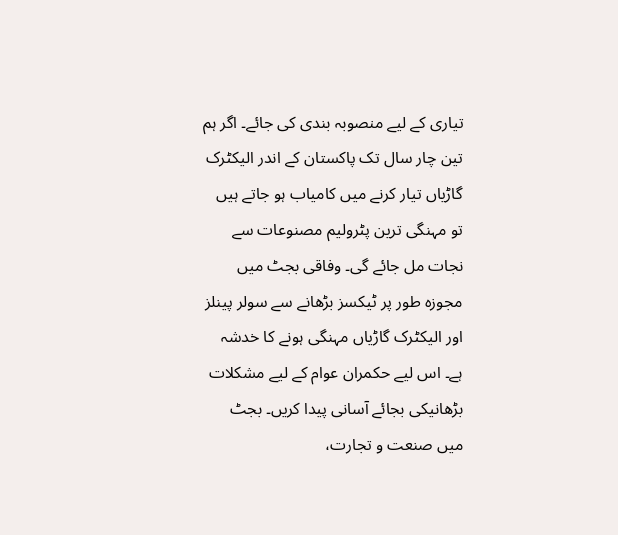تیاری کے لیے منصوبہ بندی کی جائے۔ اگر ہم تین چار سال تک پاکستان کے اندر الیکٹرک گاڑیاں تیار کرنے میں کامیاب ہو جاتے ہیں تو مہنگی ترین پٹرولیم مصنوعات سے نجات مل جائے گی۔ وفاقی بجٹ میں مجوزہ طور پر ٹیکسز بڑھانے سے سولر پینلز اور الیکٹرک گاڑیاں مہنگی ہونے کا خدشہ ہے۔ اس لیے حکمران عوام کے لیے مشکلات بڑھانیکی بجائے آسانی پیدا کریں۔ بجٹ میں صنعت و تجارت،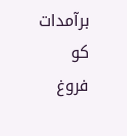برآمدات کو فروغ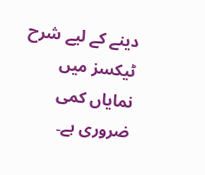دینے کے لیے شرح ٹیکسز میں نمایاں کمی ضروری ہے۔